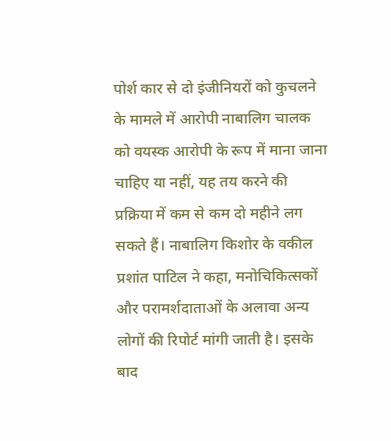पोर्श कार से दो इंजीनियरों को कुचलने के मामले में आरोपी नाबालिग चालक को वयस्क आरोपी के रूप में माना जाना चाहिए या नहीं, यह तय करने की प्रक्रिया में कम से कम दो महीने लग सकते हैं। नाबालिग किशोर के वकील प्रशांत पाटिल ने कहा, मनोचिकित्सकों और परामर्शदाताओं के अलावा अन्य लोगों की रिपोर्ट मांगी जाती है। इसके बाद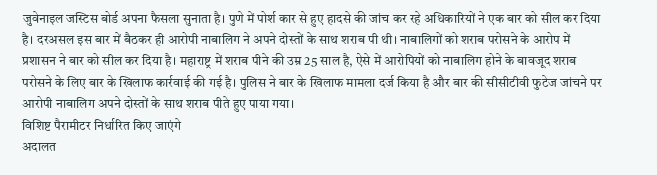जुवेनाइल जस्टिस बोर्ड अपना फैसला सुनाता है। पुणे में पोर्श कार से हुए हादसे की जांच कर रहे अधिकारियों ने एक बार को सील कर दिया है। दरअसल इस बार में बैठकर ही आरोपी नाबालिग ने अपने दोस्तों के साथ शराब पी थी। नाबालिगों को शराब परोसने के आरोप में प्रशासन ने बार को सील कर दिया है। महाराष्ट्र में शराब पीने की उम्र 25 साल है, ऐसे में आरोपियों को नाबालिग होने के बावजूद शराब परोसने के लिए बार के खिलाफ कार्रवाई की गई है। पुलिस ने बार के खिलाफ मामला दर्ज किया है और बार की सीसीटीवी फुटेज जांचने पर आरोपी नाबालिग अपने दोस्तों के साथ शराब पीते हुए पाया गया।
विशिष्ट पैरामीटर निर्धारित किए जाएंगे
अदालत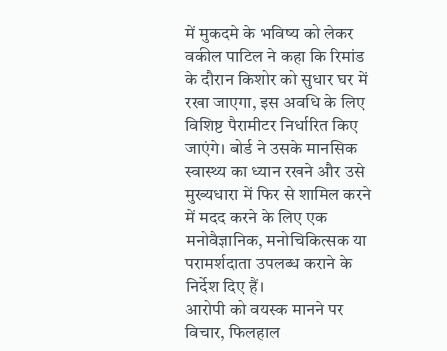में मुकदमे के भविष्य को लेकर
वकील पाटिल ने कहा कि रिमांड के दौरान किशोर को सुधार घर में रखा जाएगा, इस अवधि के लिए विशिष्ट पैरामीटर निर्धारित किए जाएंगे। बोर्ड ने उसके मानसिक स्वास्थ्य का ध्यान रखने और उसे मुख्यधारा में फिर से शामिल करने में मदद करने के लिए एक मनोवैज्ञानिक, मनोचिकित्सक या परामर्शदाता उपलब्ध कराने के निर्देश दिए हैं।
आरोपी को वयस्क मानने पर विचार, फिलहाल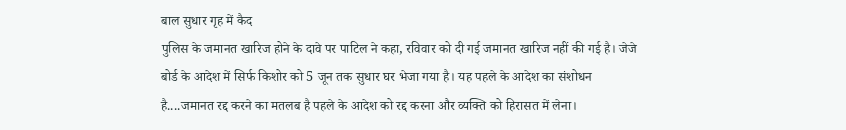बाल सुधार गृह में कैद
पुलिस के जमानत खारिज होने के दावे पर पाटिल ने कहा, रविवार को दी गई जमानत खारिज नहीं की गई है। जेजे बोर्ड के आदेश में सिर्फ किशोर को 5 जून तक सुधार घर भेजा गया है। यह पहले के आदेश का संशोधन है....जमानत रद्द करने का मतलब है पहले के आदेश को रद्द करना और व्यक्ति को हिरासत में लेना।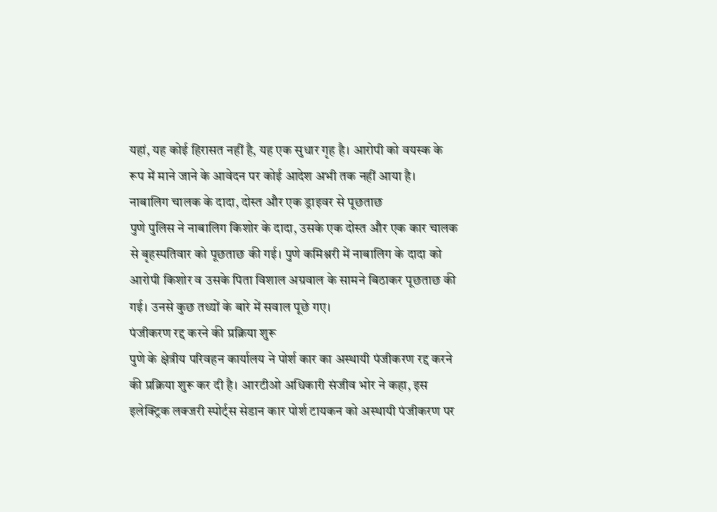यहां, यह कोई हिरासत नहीं है, यह एक सुधार गृह है। आरोपी को वयस्क के रूप में माने जाने के आवेदन पर कोई आदेश अभी तक नहीं आया है।
नाबालिग चालक के दादा, दोस्त और एक ड्राइवर से पूछताछ
पुणे पुलिस ने नाबालिग किशोर के दादा, उसके एक दोस्त और एक कार चालक से बृहस्पतिवार को पूछताछ की गई। पुणे कमिश्नरी में नाबालिग के दादा को आरोपी किशोर व उसके पिता विशाल अग्रवाल के सामने बिठाकर पूछताछ की गई। उनसे कुछ तथ्यों के बारे में सवाल पूछे गए।
पंजीकरण रद्द करने की प्रक्रिया शुरू
पुणे के क्षेत्रीय परिवहन कार्यालय ने पोर्श कार का अस्थायी पंजीकरण रद्द करने की प्रक्रिया शुरू कर दी है। आरटीओ अधिकारी संजीव भोर ने कहा, इस इलेक्ट्रिक लक्जरी स्पोर्ट्स सेडान कार पोर्श टायकन को अस्थायी पंजीकरण पर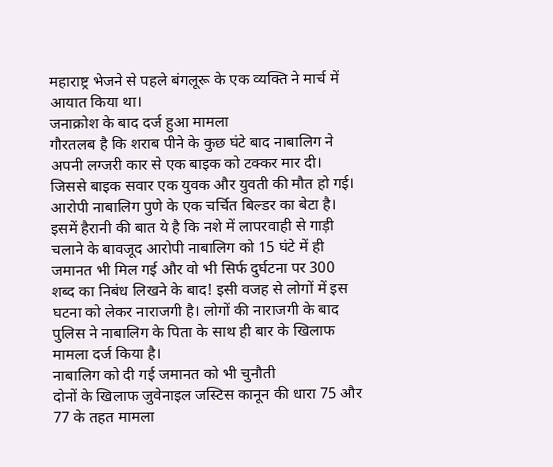महाराष्ट्र भेजने से पहले बंगलूरू के एक व्यक्ति ने मार्च में आयात किया था।
जनाक्रोश के बाद दर्ज हुआ मामला
गौरतलब है कि शराब पीने के कुछ घंटे बाद नाबालिग ने अपनी लग्जरी कार से एक बाइक को टक्कर मार दी। जिससे बाइक सवार एक युवक और युवती की मौत हो गई। आरोपी नाबालिग पुणे के एक चर्चित बिल्डर का बेटा है। इसमें हैरानी की बात ये है कि नशे में लापरवाही से गाड़ी चलाने के बावजूद आरोपी नाबालिग को 15 घंटे में ही जमानत भी मिल गई और वो भी सिर्फ दुर्घटना पर 300 शब्द का निबंध लिखने के बाद! इसी वजह से लोगों में इस घटना को लेकर नाराजगी है। लोगों की नाराजगी के बाद पुलिस ने नाबालिग के पिता के साथ ही बार के खिलाफ मामला दर्ज किया है।
नाबालिग को दी गई जमानत को भी चुनौती
दोनों के खिलाफ जुवेनाइल जस्टिस कानून की धारा 75 और 77 के तहत मामला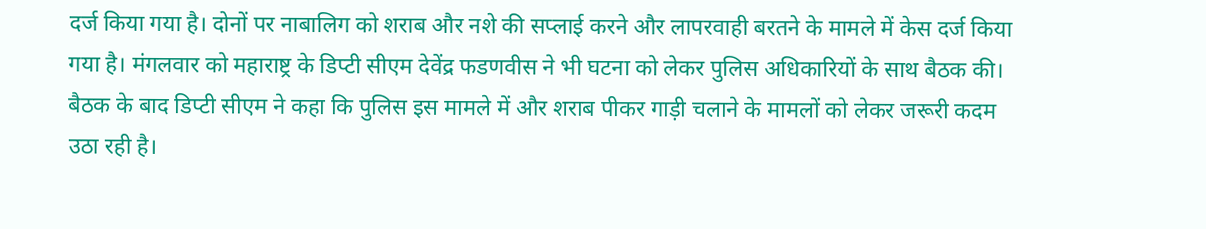दर्ज किया गया है। दोनों पर नाबालिग को शराब और नशे की सप्लाई करने और लापरवाही बरतने के मामले में केस दर्ज किया गया है। मंगलवार को महाराष्ट्र के डिप्टी सीएम देवेंद्र फडणवीस ने भी घटना को लेकर पुलिस अधिकारियों के साथ बैठक की। बैठक के बाद डिप्टी सीएम ने कहा कि पुलिस इस मामले में और शराब पीकर गाड़ी चलाने के मामलों को लेकर जरूरी कदम उठा रही है।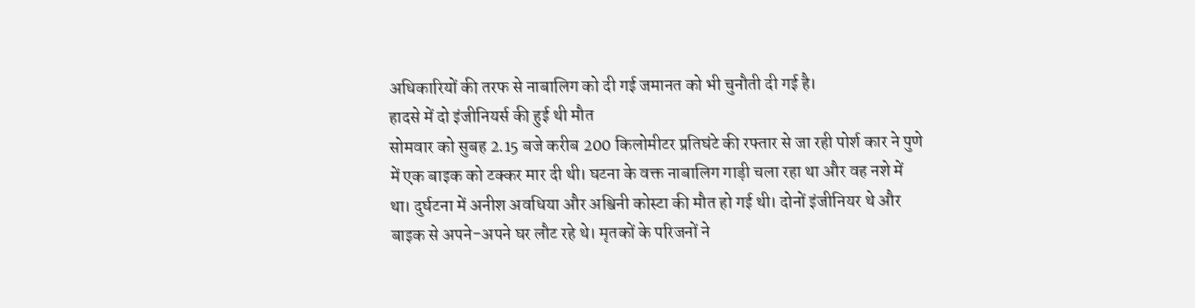अधिकारियों की तरफ से नाबालिग को दी गई जमानत को भी चुनौती दी गई है।
हादसे में दो इंजीनियर्स की हुई थी मौत
सोमवार को सुबह 2.15 बजे करीब 200 किलोमीटर प्रतिघंटे की रफ्तार से जा रही पोर्श कार ने पुणे में एक बाइक को टक्कर मार दी थी। घटना के वक्त नाबालिग गाड़ी चला रहा था और वह नशे में था। दुर्घटना में अनीश अवधिया और अश्विनी कोस्टा की मौत हो गई थी। दोनों इंजीनियर थे और बाइक से अपने-अपने घर लौट रहे थे। मृतकों के परिजनों ने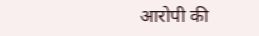आरोपी की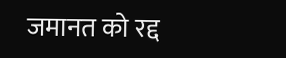जमानत को रद्द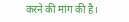करने की मांग की है।